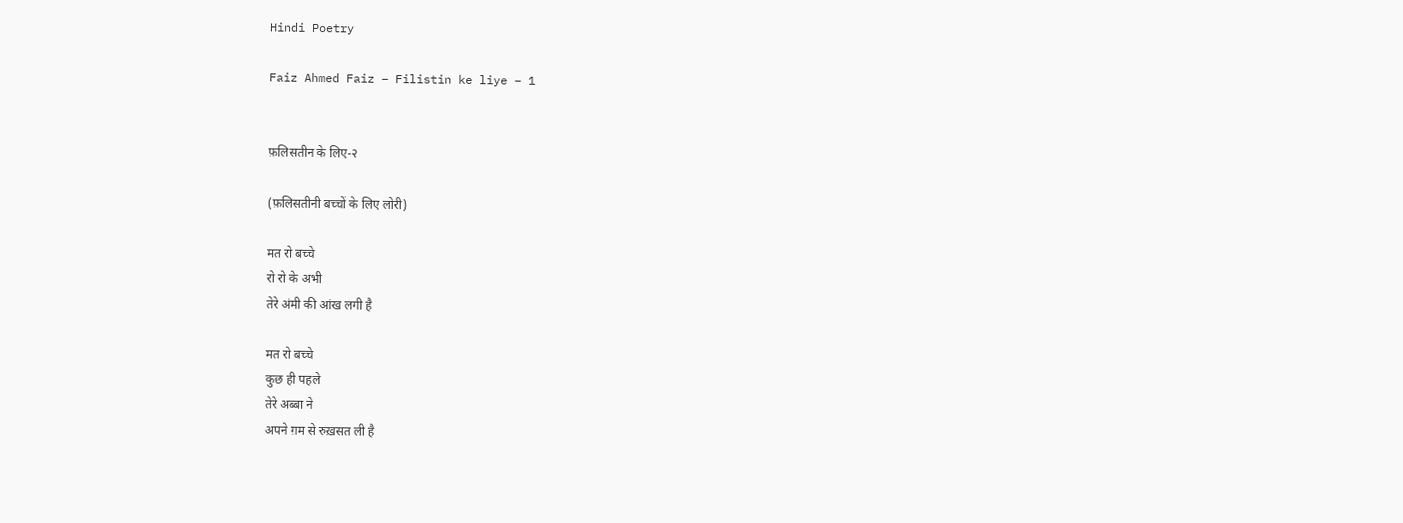Hindi Poetry

Faiz Ahmed Faiz – Filistin ke liye – 1


फ़लिसतीन के लिए-२

(फ़लिसतीनी बच्चों के लिए लोरी)

मत रो बच्चे
रो रो के अभी
तेरे अंमी की आंख लगी है

मत रो बच्चे
कुछ ही पहले
तेरे अब्बा ने
अपने ग़म से रुख़सत ली है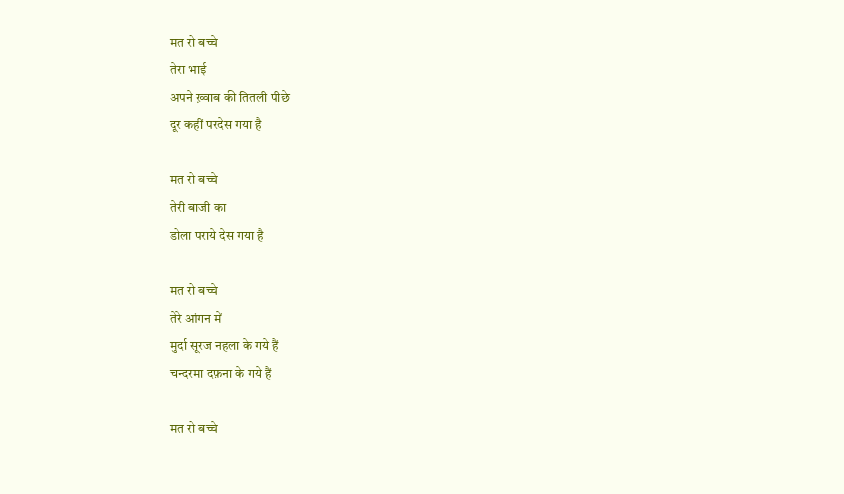मत रो बच्चे
तेरा भाई
अपने ख़्वाब की तितली पीछे
दूर कहीं परदेस गया है

मत रो बच्चे
तेरी बाजी का
डोला पराये देस गया है

मत रो बच्चे
तेरे आंगन में
मुर्दा सूरज नहला के गये हैं
चन्दरमा दफ़ना के गये हैं

मत रो बच्चे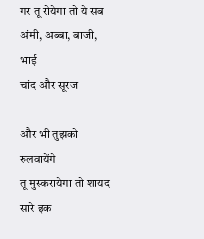गर तू रोयेगा तो ये सब
अंमी, अब्बा, बाजी, भाई
चांद और सूरज

और भी तुझको रुलवायेंगे
तू मुस्करायेगा तो शायद
सारे इक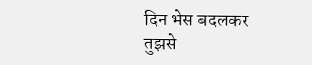दिन भेस बदलकर
तुझसे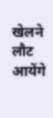खेलने लौट आयेंगे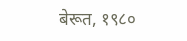बेरूत, १९८०